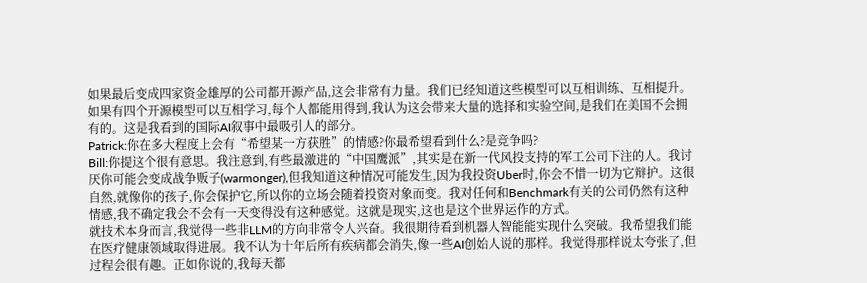如果最后变成四家资金雄厚的公司都开源产品,这会非常有力量。我们已经知道这些模型可以互相训练、互相提升。如果有四个开源模型可以互相学习,每个人都能用得到,我认为这会带来大量的选择和实验空间,是我们在美国不会拥有的。这是我看到的国际AI叙事中最吸引人的部分。
Patrick:你在多大程度上会有“希望某一方获胜”的情感?你最希望看到什么?是竞争吗?
Bill:你提这个很有意思。我注意到,有些最激进的“中国鹰派”,其实是在新一代风投支持的军工公司下注的人。我讨厌你可能会变成战争贩子(warmonger),但我知道这种情况可能发生,因为我投资Uber时,你会不惜一切为它辩护。这很自然,就像你的孩子,你会保护它,所以你的立场会随着投资对象而变。我对任何和Benchmark有关的公司仍然有这种情感,我不确定我会不会有一天变得没有这种感觉。这就是现实,这也是这个世界运作的方式。
就技术本身而言,我觉得一些非LLM的方向非常令人兴奋。我很期待看到机器人智能能实现什么突破。我希望我们能在医疗健康领域取得进展。我不认为十年后所有疾病都会消失,像一些AI创始人说的那样。我觉得那样说太夸张了,但过程会很有趣。正如你说的,我每天都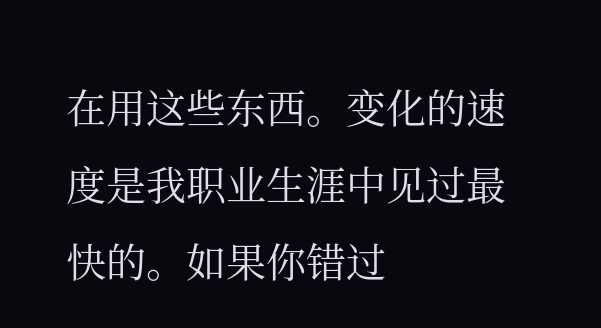在用这些东西。变化的速度是我职业生涯中见过最快的。如果你错过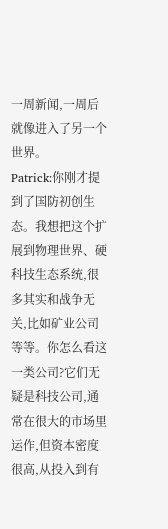一周新闻,一周后就像进入了另一个世界。
Patrick:你刚才提到了国防初创生态。我想把这个扩展到物理世界、硬科技生态系统,很多其实和战争无关,比如矿业公司等等。你怎么看这一类公司?它们无疑是科技公司,通常在很大的市场里运作,但资本密度很高,从投入到有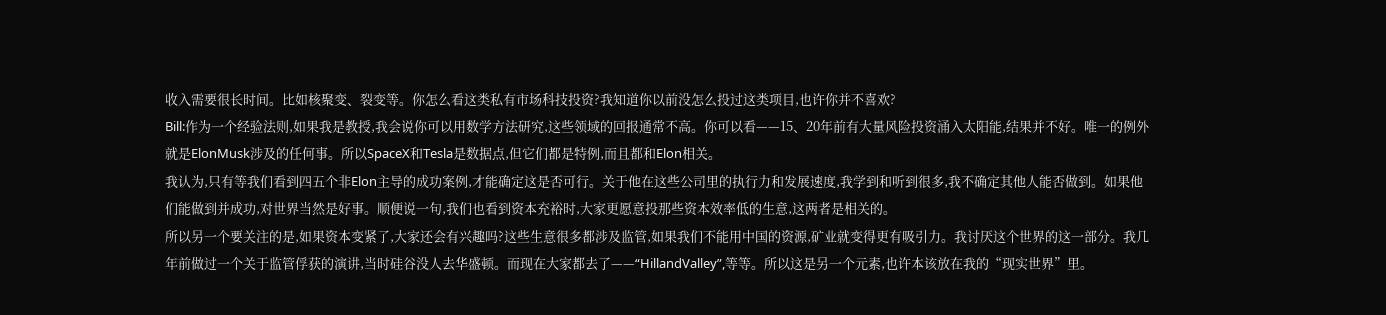收入需要很长时间。比如核聚变、裂变等。你怎么看这类私有市场科技投资?我知道你以前没怎么投过这类项目,也许你并不喜欢?
Bill:作为一个经验法则,如果我是教授,我会说你可以用数学方法研究,这些领域的回报通常不高。你可以看——15、20年前有大量风险投资涌入太阳能,结果并不好。唯一的例外就是ElonMusk涉及的任何事。所以SpaceX和Tesla是数据点,但它们都是特例,而且都和Elon相关。
我认为,只有等我们看到四五个非Elon主导的成功案例,才能确定这是否可行。关于他在这些公司里的执行力和发展速度,我学到和听到很多,我不确定其他人能否做到。如果他们能做到并成功,对世界当然是好事。顺便说一句,我们也看到资本充裕时,大家更愿意投那些资本效率低的生意,这两者是相关的。
所以另一个要关注的是,如果资本变紧了,大家还会有兴趣吗?这些生意很多都涉及监管,如果我们不能用中国的资源,矿业就变得更有吸引力。我讨厌这个世界的这一部分。我几年前做过一个关于监管俘获的演讲,当时硅谷没人去华盛顿。而现在大家都去了——“HillandValley”,等等。所以这是另一个元素,也许本该放在我的“现实世界”里。